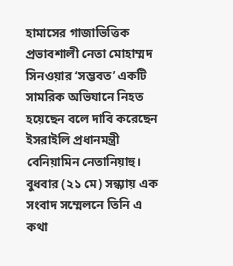হামাসের গাজাভিত্তিক প্রভাবশালী নেতা মোহাম্মদ সিনওয়ার ‘সম্ভবত’ একটি সামরিক অভিযানে নিহত হয়েছেন বলে দাবি করেছেন ইসরাইলি প্রধানমন্ত্রী বেনিয়ামিন নেতানিয়াহু। বুধবার (২১ মে) সন্ধ্যায় এক সংবাদ সম্মেলনে তিনি এ কথা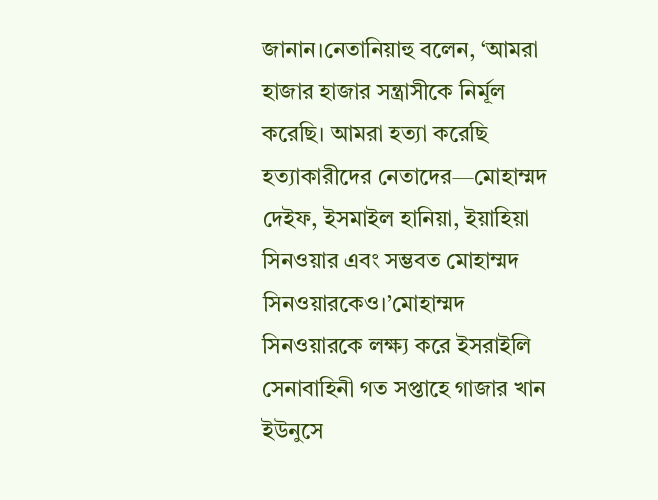জানান।নেতানিয়াহু বলেন, ‘আমরা হাজার হাজার সন্ত্রাসীকে নির্মূল করেছি। আমরা হত্যা করেছি হত্যাকারীদের নেতাদের—মোহাম্মদ দেইফ, ইসমাইল হানিয়া, ইয়াহিয়া সিনওয়ার এবং সম্ভবত মোহাম্মদ সিনওয়ারকেও।’মোহাম্মদ সিনওয়ারকে লক্ষ্য করে ইসরাইলি সেনাবাহিনী গত সপ্তাহে গাজার খান ইউনুসে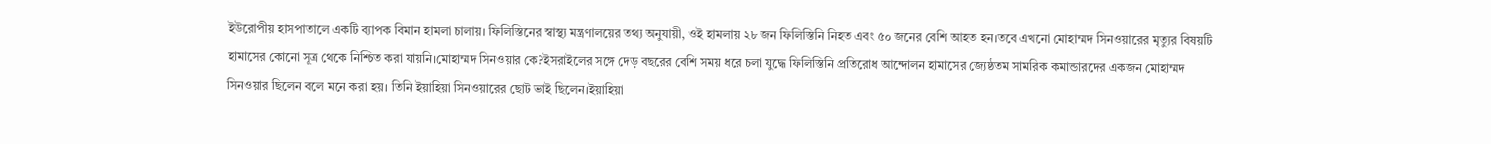ইউরোপীয় হাসপাতালে একটি ব্যাপক বিমান হামলা চালায়। ফিলিস্তিনের স্বাস্থ্য মন্ত্রণালয়ের তথ্য অনুযায়ী, ওই হামলায় ২৮ জন ফিলিস্তিনি নিহত এবং ৫০ জনের বেশি আহত হন।তবে এখনো মোহাম্মদ সিনওয়ারের মৃত্যুর বিষয়টি হামাসের কোনো সূত্র থেকে নিশ্চিত করা যায়নি।মোহাম্মদ সিনওয়ার কে?ইসরাইলের সঙ্গে দেড় বছরের বেশি সময় ধরে চলা যুদ্ধে ফিলিস্তিনি প্রতিরোধ আন্দোলন হামাসের জ্যেষ্ঠতম সামরিক কমান্ডারদের একজন মোহাম্মদ সিনওয়ার ছিলেন বলে মনে করা হয়। তিনি ইয়াহিয়া সিনওয়ারের ছোট ভাই ছিলেন।ইয়াহিয়া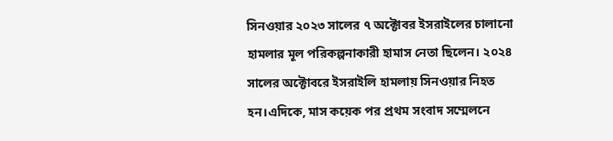সিনওয়ার ২০২৩ সালের ৭ অক্টোবর ইসরাইলের চালানো হামলার মূল পরিকল্পনাকারী হামাস নেতা ছিলেন। ২০২৪ সালের অক্টোবরে ইসরাইলি হামলায় সিনওয়ার নিহত হন।এদিকে, মাস কয়েক পর প্রথম সংবাদ সম্মেলনে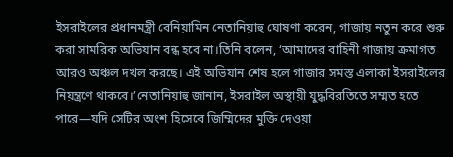ইসরাইলের প্রধানমন্ত্রী বেনিয়ামিন নেতানিয়াহু ঘোষণা করেন, গাজায় নতুন করে শুরু করা সামরিক অভিযান বন্ধ হবে না।তিনি বলেন, ‘আমাদের বাহিনী গাজায় ক্রমাগত আরও অঞ্চল দখল করছে। এই অভিযান শেষ হলে গাজার সমস্ত এলাকা ইসরাইলের নিয়ন্ত্রণে থাকবে।’নেতানিয়াহু জানান, ইসরাইল অস্থায়ী যুদ্ধবিরতিতে সম্মত হতে পারে—যদি সেটির অংশ হিসেবে জিম্মিদের মুক্তি দেওয়া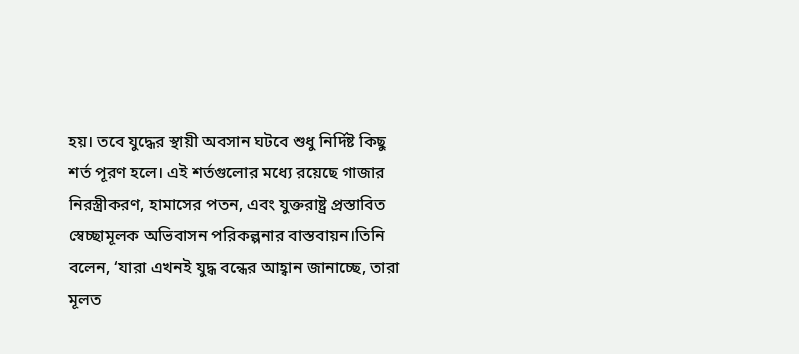হয়। তবে যুদ্ধের স্থায়ী অবসান ঘটবে শুধু নির্দিষ্ট কিছু শর্ত পূরণ হলে। এই শর্তগুলোর মধ্যে রয়েছে গাজার নিরস্ত্রীকরণ, হামাসের পতন, এবং যুক্তরাষ্ট্র প্রস্তাবিত স্বেচ্ছামূলক অভিবাসন পরিকল্পনার বাস্তবায়ন।তিনি বলেন, ‘যারা এখনই যুদ্ধ বন্ধের আহ্বান জানাচ্ছে, তারা মূলত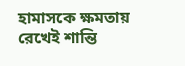হামাসকে ক্ষমতায় রেখেই শান্তি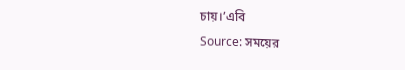চায়।’এবি
Source: সময়ের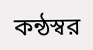কন্ঠস্বর